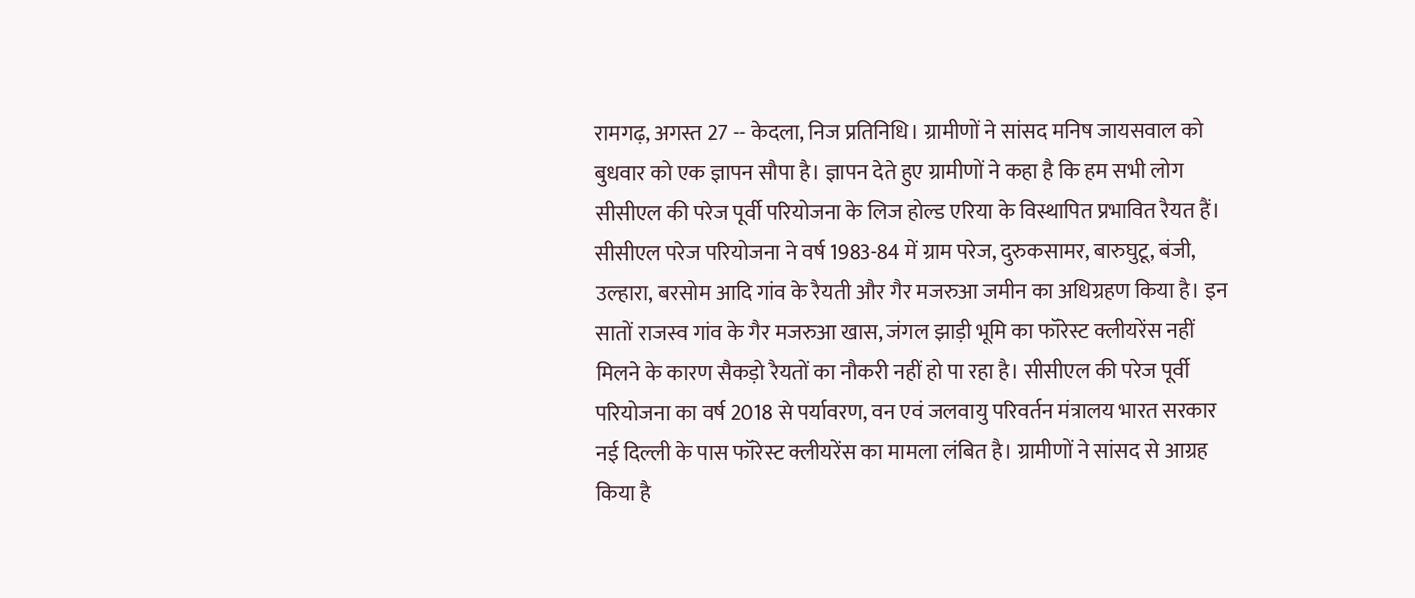रामगढ़, अगस्त 27 -- केदला, निज प्रतिनिधि। ग्रामीणों ने सांसद मनिष जायसवाल को बुधवार को एक ज्ञापन सौपा है। ज्ञापन देते हुए ग्रामीणों ने कहा है कि हम सभी लोग सीसीएल की परेज पूर्वी परियोजना के लिज होल्ड एरिया के विस्थापित प्रभावित रैयत हैं। सीसीएल परेज परियोजना ने वर्ष 1983-84 में ग्राम परेज, दुरुकसामर, बारुघुटू, बंजी, उल्हारा, बरसोम आदि गांव के रैयती और गैर मजरुआ जमीन का अधिग्रहण किया है। इन सातों राजस्व गांव के गैर मजरुआ खास, जंगल झाड़ी भूमि का फॉरेस्ट क्लीयरेंस नहीं मिलने के कारण सैकड़ो रैयतों का नौकरी नहीं हो पा रहा है। सीसीएल की परेज पूर्वी परियोजना का वर्ष 2018 से पर्यावरण, वन एवं जलवायु परिवर्तन मंत्रालय भारत सरकार नई दिल्ली के पास फॉरेस्ट क्लीयरेंस का मामला लंबित है। ग्रामीणों ने सांसद से आग्रह किया है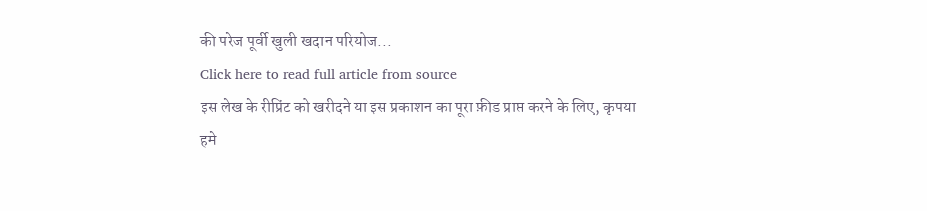की परेज पूर्वी खुली खदान परियोज...
Click here to read full article from source
इस लेख के रीप्रिंट को खरीदने या इस प्रकाशन का पूरा फ़ीड प्राप्त करने के लिए, कृपया
हमे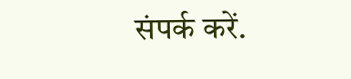संपर्क करें.